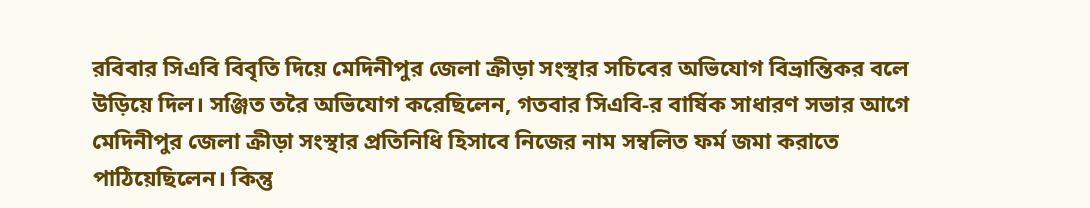রবিবার সিএবি বিবৃতি দিয়ে মেদিনীপুর জেলা ক্রীড়া সংস্থার সচিবের অভিযোগ বিভ্রান্তিকর বলে উড়িয়ে দিল। সঞ্জিত তরৈ অভিযোগ করেছিলেন, গতবার সিএবি-র বার্ষিক সাধারণ সভার আগে মেদিনীপুর জেলা ক্রীড়া সংস্থার প্রতিনিধি হিসাবে নিজের নাম সম্বলিত ফর্ম জমা করাতে পাঠিয়েছিলেন। কিন্তু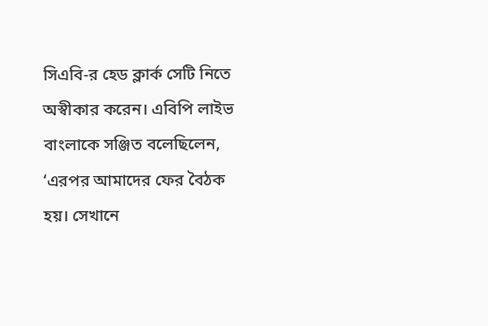সিএবি-র হেড ক্লার্ক সেটি নিতে অস্বীকার করেন। এবিপি লাইভ বাংলাকে সঞ্জিত বলেছিলেন, ‘এরপর আমাদের ফের বৈঠক হয়। সেখানে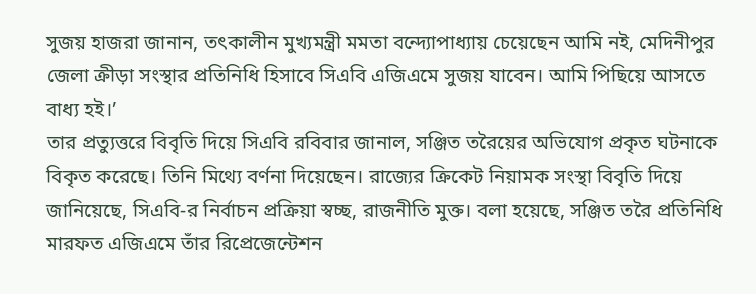সুজয় হাজরা জানান, তৎকালীন মুখ্যমন্ত্রী মমতা বন্দ্যোপাধ্যায় চেয়েছেন আমি নই, মেদিনীপুর জেলা ক্রীড়া সংস্থার প্রতিনিধি হিসাবে সিএবি এজিএমে সুজয় যাবেন। আমি পিছিয়ে আসতে বাধ্য হই।’
তার প্রত্যুত্তরে বিবৃতি দিয়ে সিএবি রবিবার জানাল, সঞ্জিত তরৈয়ের অভিযোগ প্রকৃত ঘটনাকে বিকৃত করেছে। তিনি মিথ্যে বর্ণনা দিয়েছেন। রাজ্যের ক্রিকেট নিয়ামক সংস্থা বিবৃতি দিয়ে জানিয়েছে, সিএবি-র নির্বাচন প্রক্রিয়া স্বচ্ছ, রাজনীতি মুক্ত। বলা হয়েছে, সঞ্জিত তরৈ প্রতিনিধি মারফত এজিএমে তাঁর রিপ্রেজেন্টেশন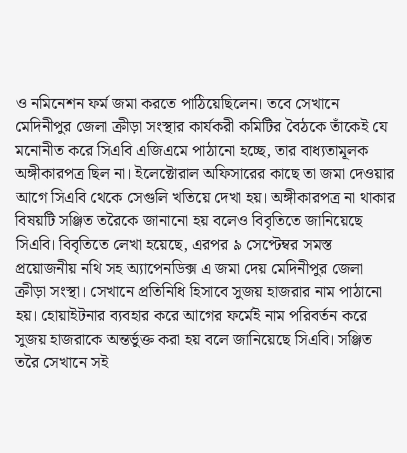ও নমিনেশন ফর্ম জমা করতে পাঠিয়েছিলেন। তবে সেখানে মেদিনীপুর জেলা ক্রীড়া সংস্থার কার্যকরী কমিটির বৈঠকে তাঁকেই যে মনোনীত করে সিএবি এজিএমে পাঠানো হচ্ছে, তার বাধ্যতামূলক অঙ্গীকারপত্র ছিল না। ইলেক্টোরাল অফিসারের কাছে তা জমা দেওয়ার আগে সিএবি থেকে সেগুলি খতিয়ে দেখা হয়। অঙ্গীকারপত্র না থাকার বিষয়টি সঞ্জিত তরৈকে জানানো হয় বলেও বিবৃতিতে জানিয়েছে সিএবি। বিবৃতিতে লেখা হয়েছে, এরপর ৯ সেপ্টেম্বর সমস্ত প্রয়োজনীয় নথি সহ অ্যাপেনডিক্স এ জমা দেয় মেদিনীপুর জেলা ক্রীড়া সংস্থা। সেখানে প্রতিনিধি হিসাবে সুজয় হাজরার নাম পাঠানো হয়। হোয়াইটনার ব্যবহার করে আগের ফর্মেই নাম পরিবর্তন করে সুজয় হাজরাকে অন্তর্ভুক্ত করা হয় বলে জানিয়েছে সিএবি। সঞ্জিত তরৈ সেখানে সই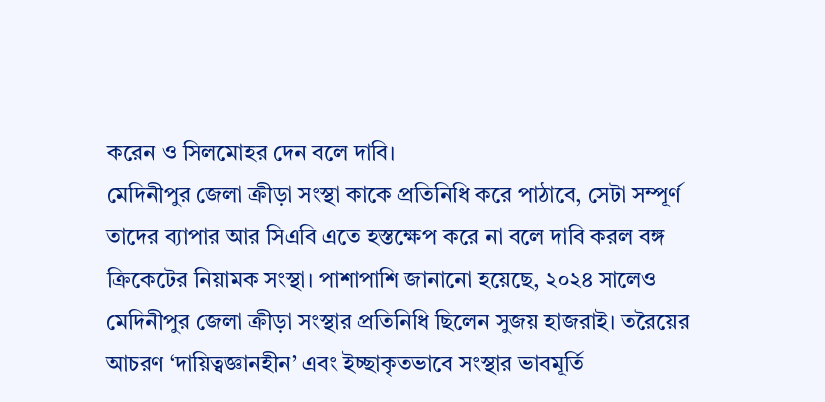করেন ও সিলমোহর দেন বলে দাবি।
মেদিনীপুর জেলা ক্রীড়া সংস্থা কাকে প্রতিনিধি করে পাঠাবে, সেটা সম্পূর্ণ তাদের ব্যাপার আর সিএবি এতে হস্তক্ষেপ করে না বলে দাবি করল বঙ্গ ক্রিকেটের নিয়ামক সংস্থা। পাশাপাশি জানানো হয়েছে, ২০২৪ সালেও মেদিনীপুর জেলা ক্রীড়া সংস্থার প্রতিনিধি ছিলেন সুজয় হাজরাই। তরৈয়ের আচরণ ‘দায়িত্বজ্ঞানহীন’ এবং ইচ্ছাকৃতভাবে সংস্থার ভাবমূর্তি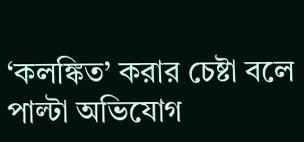‘কলঙ্কিত’ করার চেষ্টা বলে পাল্টা অভিযোগ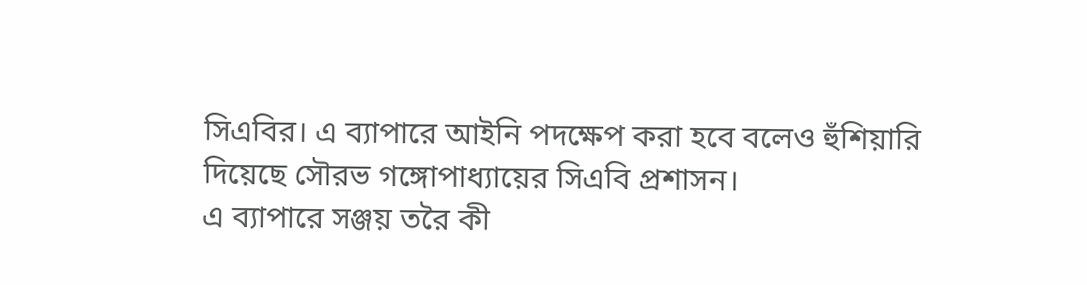সিএবির। এ ব্যাপারে আইনি পদক্ষেপ করা হবে বলেও হুঁশিয়ারি দিয়েছে সৌরভ গঙ্গোপাধ্যায়ের সিএবি প্রশাসন।
এ ব্যাপারে সঞ্জয় তরৈ কী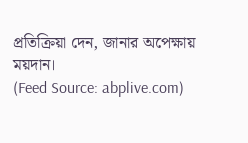প্রতিক্রিয়া দেন, জানার অপেক্ষায় ময়দান।
(Feed Source: abplive.com)